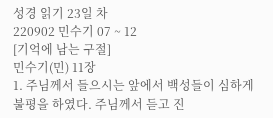성경 읽기 23일 차
220902 민수기 07 ~ 12
[기억에 남는 구절]
민수기(민) 11장
1. 주님께서 들으시는 앞에서 백성들이 심하게 불평을 하였다. 주님께서 듣고 진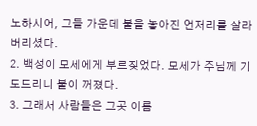노하시어, 그들 가운데 불을 놓아진 언저리를 살라 버리셨다.
2. 백성이 모세에게 부르짖었다. 모세가 주님께 기도드리니 불이 꺼졌다.
3. 그래서 사람들은 그곳 이름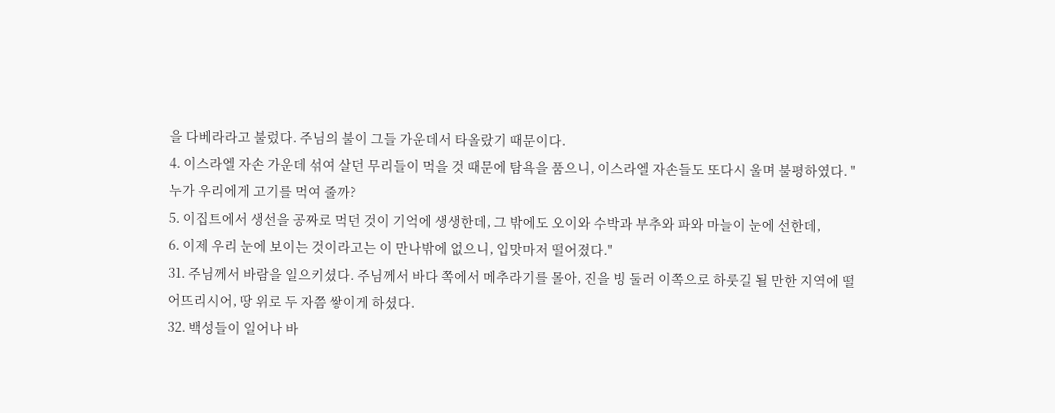을 다베라라고 불렀다. 주님의 불이 그들 가운데서 타올랐기 때문이다.
4. 이스라엘 자손 가운데 섞여 살던 무리들이 먹을 것 때문에 탐욕을 품으니, 이스라엘 자손들도 또다시 울며 불평하였다. "누가 우리에게 고기를 먹여 줄까?
5. 이집트에서 생선을 공짜로 먹던 것이 기억에 생생한데, 그 밖에도 오이와 수박과 부추와 파와 마늘이 눈에 선한데,
6. 이제 우리 눈에 보이는 것이라고는 이 만나밖에 없으니, 입맛마저 떨어졌다."
31. 주님께서 바람을 일으키셨다. 주님께서 바다 쪽에서 메추라기를 몰아, 진을 빙 둘러 이쪽으로 하룻길 될 만한 지역에 떨어뜨리시어, 땅 위로 두 자쯤 쌓이게 하셨다.
32. 백성들이 일어나 바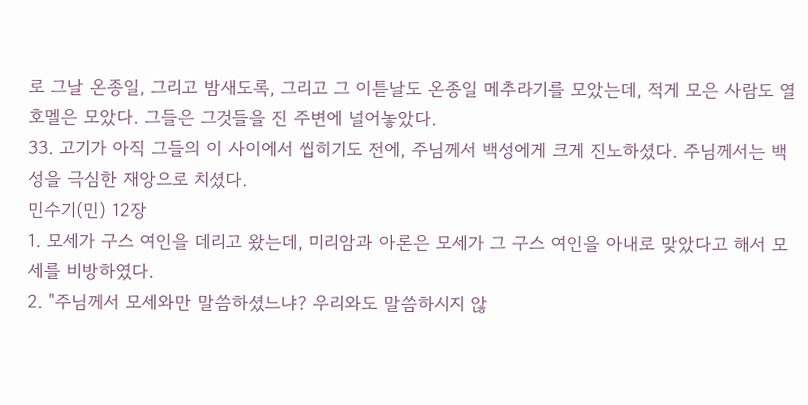로 그날 온종일, 그리고 밤새도록, 그리고 그 이튿날도 온종일 메추라기를 모았는데, 적게 모은 사람도 열 호멜은 모았다. 그들은 그것들을 진 주변에 널어놓았다.
33. 고기가 아직 그들의 이 사이에서 씹히기도 전에, 주님께서 백성에게 크게 진노하셨다. 주님께서는 백성을 극심한 재앙으로 치셨다.
민수기(민) 12장
1. 모세가 구스 여인을 데리고 왔는데, 미리암과 아론은 모세가 그 구스 여인을 아내로 맞았다고 해서 모세를 비방하였다.
2. "주님께서 모세와만 말씀하셨느냐? 우리와도 말씀하시지 않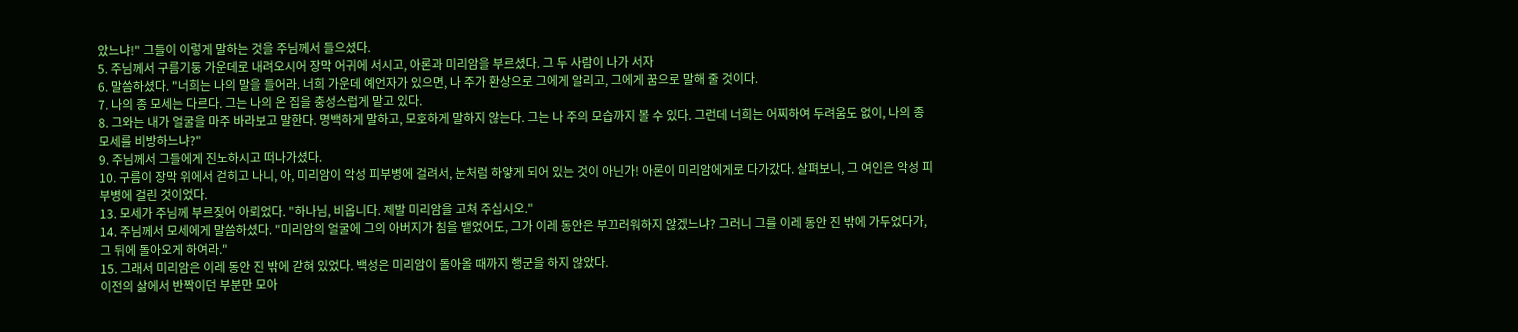았느냐!" 그들이 이렇게 말하는 것을 주님께서 들으셨다.
5. 주님께서 구름기둥 가운데로 내려오시어 장막 어귀에 서시고, 아론과 미리암을 부르셨다. 그 두 사람이 나가 서자
6. 말씀하셨다. "너희는 나의 말을 들어라. 너희 가운데 예언자가 있으면, 나 주가 환상으로 그에게 알리고, 그에게 꿈으로 말해 줄 것이다.
7. 나의 종 모세는 다르다. 그는 나의 온 집을 충성스럽게 맡고 있다.
8. 그와는 내가 얼굴을 마주 바라보고 말한다. 명백하게 말하고, 모호하게 말하지 않는다. 그는 나 주의 모습까지 볼 수 있다. 그런데 너희는 어찌하여 두려움도 없이, 나의 종 모세를 비방하느냐?"
9. 주님께서 그들에게 진노하시고 떠나가셨다.
10. 구름이 장막 위에서 걷히고 나니, 아, 미리암이 악성 피부병에 걸려서, 눈처럼 하얗게 되어 있는 것이 아닌가! 아론이 미리암에게로 다가갔다. 살펴보니, 그 여인은 악성 피부병에 걸린 것이었다.
13. 모세가 주님께 부르짖어 아뢰었다. "하나님, 비옵니다. 제발 미리암을 고쳐 주십시오."
14. 주님께서 모세에게 말씀하셨다. "미리암의 얼굴에 그의 아버지가 침을 뱉었어도, 그가 이레 동안은 부끄러워하지 않겠느냐? 그러니 그를 이레 동안 진 밖에 가두었다가, 그 뒤에 돌아오게 하여라."
15. 그래서 미리암은 이레 동안 진 밖에 갇혀 있었다. 백성은 미리암이 돌아올 때까지 행군을 하지 않았다.
이전의 삶에서 반짝이던 부분만 모아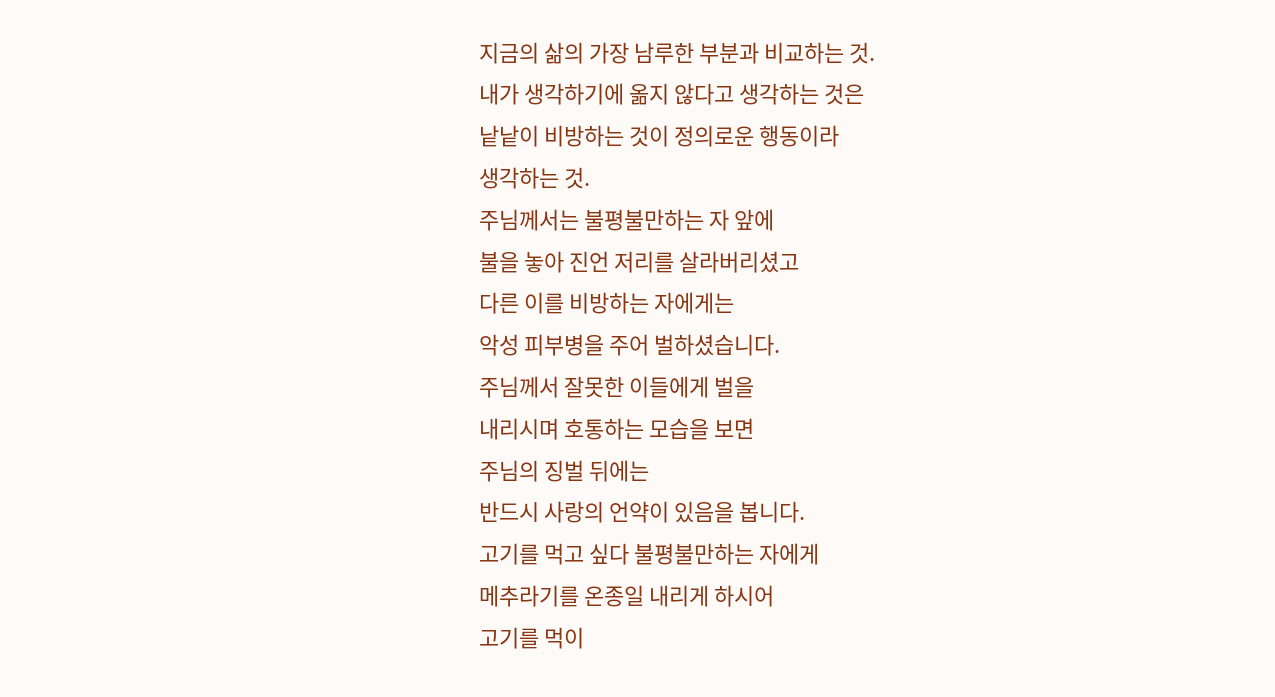지금의 삶의 가장 남루한 부분과 비교하는 것.
내가 생각하기에 옮지 않다고 생각하는 것은
낱낱이 비방하는 것이 정의로운 행동이라
생각하는 것.
주님께서는 불평불만하는 자 앞에
불을 놓아 진언 저리를 살라버리셨고
다른 이를 비방하는 자에게는
악성 피부병을 주어 벌하셨습니다.
주님께서 잘못한 이들에게 벌을
내리시며 호통하는 모습을 보면
주님의 징벌 뒤에는
반드시 사랑의 언약이 있음을 봅니다.
고기를 먹고 싶다 불평불만하는 자에게
메추라기를 온종일 내리게 하시어
고기를 먹이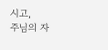시고,
주님의 자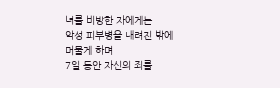녀를 비방한 자에게는
악성 피부병을 내려진 밖에 머물게 하며
7일 동안 자신의 죄를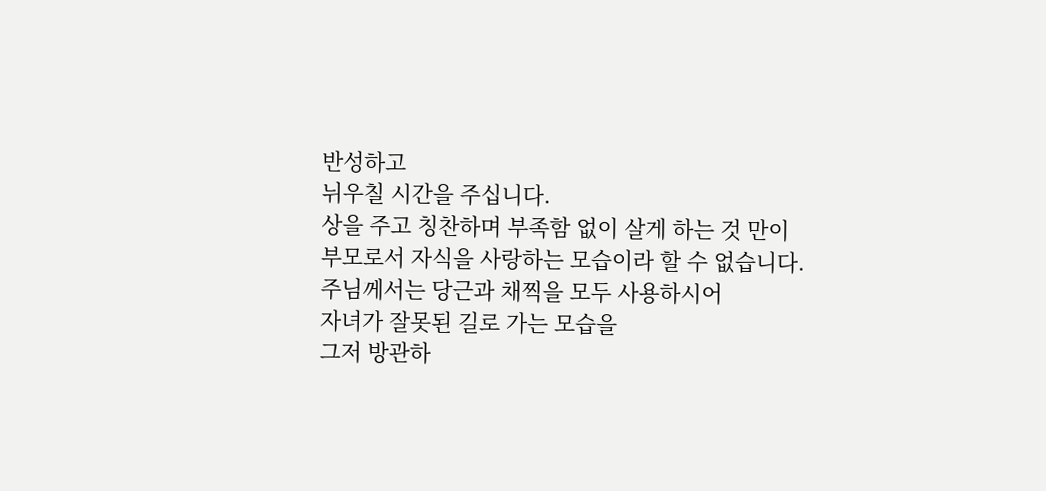반성하고
뉘우칠 시간을 주십니다.
상을 주고 칭찬하며 부족함 없이 살게 하는 것 만이
부모로서 자식을 사랑하는 모습이라 할 수 없습니다.
주님께서는 당근과 채찍을 모두 사용하시어
자녀가 잘못된 길로 가는 모습을
그저 방관하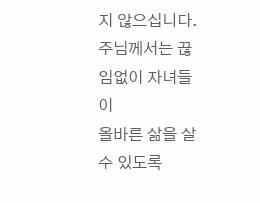지 않으십니다.
주님께서는 끊임없이 자녀들이
올바른 삶을 살 수 있도록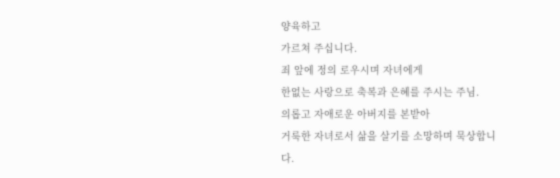양육하고
가르쳐 주십니다.
죄 앞에 정의 로우시며 자녀에게
한없는 사랑으로 축복과 은혜를 주시는 주님.
의롭고 자애로운 아버지를 본받아
거룩한 자녀로서 삶을 살기를 소망하며 묵상합니다.